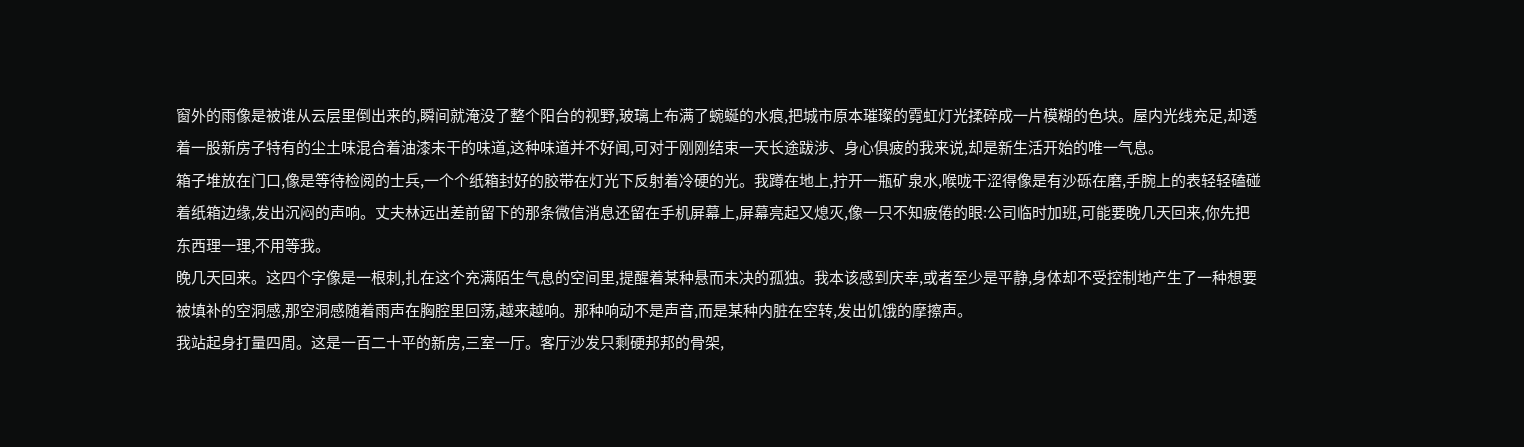窗外的雨像是被谁从云层里倒出来的,瞬间就淹没了整个阳台的视野,玻璃上布满了蜿蜒的水痕,把城市原本璀璨的霓虹灯光揉碎成一片模糊的色块。屋内光线充足,却透着一股新房子特有的尘土味混合着油漆未干的味道,这种味道并不好闻,可对于刚刚结束一天长途跋涉、身心俱疲的我来说,却是新生活开始的唯一气息。
箱子堆放在门口,像是等待检阅的士兵,一个个纸箱封好的胶带在灯光下反射着冷硬的光。我蹲在地上,拧开一瓶矿泉水,喉咙干涩得像是有沙砾在磨,手腕上的表轻轻磕碰着纸箱边缘,发出沉闷的声响。丈夫林远出差前留下的那条微信消息还留在手机屏幕上,屏幕亮起又熄灭,像一只不知疲倦的眼:公司临时加班,可能要晚几天回来,你先把东西理一理,不用等我。
晚几天回来。这四个字像是一根刺,扎在这个充满陌生气息的空间里,提醒着某种悬而未决的孤独。我本该感到庆幸,或者至少是平静,身体却不受控制地产生了一种想要被填补的空洞感,那空洞感随着雨声在胸腔里回荡,越来越响。那种响动不是声音,而是某种内脏在空转,发出饥饿的摩擦声。
我站起身打量四周。这是一百二十平的新房,三室一厅。客厅沙发只剩硬邦邦的骨架,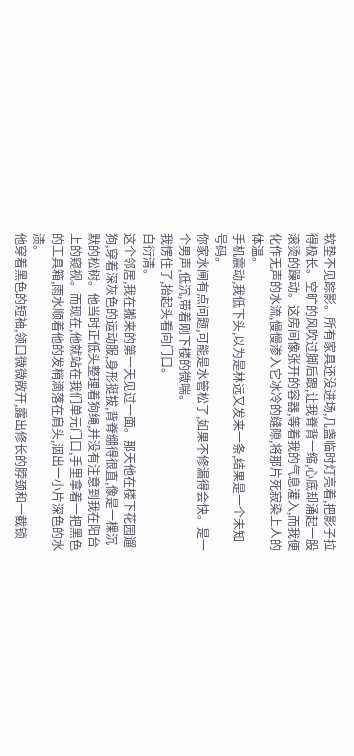软垫不见踪影。所有家具还没进场,几盏临时灯亮着,把影子拉得极长。空旷的风吹过脚后跟,让我脊背一缩,心底却涌起一股滚烫的躁动。这房间像张开的容器,等着我的气息灌入,而我便化作无声的水流,慢慢渗入它冰冷的缝隙,将那片死寂染上人的体温。
手机震动,我低下头,以为是林远又发来一条,结果是一个未知号码。
你家水闸有点问题,可能是水管松了,如果不修漏得会快。是一个男声,低沉,带着刚下楼的微喘。
我愣住了,抬起头看向门口。
白衍清。
这个邻居,我在搬来的第一天见过一面。那天他在楼下花园遛狗,穿着深灰色的运动服,身形挺拔,背脊绷得很直,像是一棵沉默的松树。他当时正低头整理着狗绳,并没有注意到我在阳台上的窥视。而现在,他就站在我们单元门口,手里拿着一把黑色的工具箱,雨水顺着他的发梢滴落在肩头,洇出一小片深色的水渍。
他穿着黑色的短袖,领口微微敞开,露出修长的脖颈和一截锁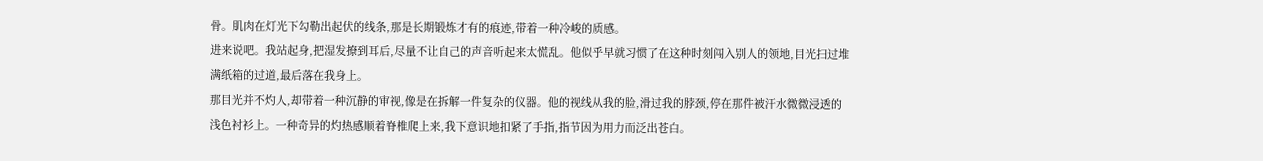骨。肌肉在灯光下勾勒出起伏的线条,那是长期锻炼才有的痕迹,带着一种冷峻的质感。
进来说吧。我站起身,把湿发撩到耳后,尽量不让自己的声音听起来太慌乱。他似乎早就习惯了在这种时刻闯入别人的领地,目光扫过堆满纸箱的过道,最后落在我身上。
那目光并不灼人,却带着一种沉静的审视,像是在拆解一件复杂的仪器。他的视线从我的脸,滑过我的脖颈,停在那件被汗水微微浸透的浅色衬衫上。一种奇异的灼热感顺着脊椎爬上来,我下意识地扣紧了手指,指节因为用力而泛出苍白。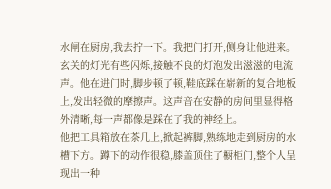水闸在厨房,我去拧一下。我把门打开,侧身让他进来。
玄关的灯光有些闪烁,接触不良的灯泡发出滋滋的电流声。他在进门时,脚步顿了顿,鞋底踩在崭新的复合地板上,发出轻微的摩擦声。这声音在安静的房间里显得格外清晰,每一声都像是踩在了我的神经上。
他把工具箱放在茶几上,掀起裤脚,熟练地走到厨房的水槽下方。蹲下的动作很稳,膝盖顶住了橱柜门,整个人呈现出一种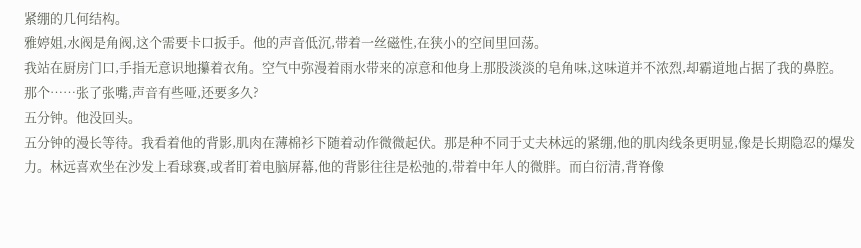紧绷的几何结构。
雅婷姐,水阀是角阀,这个需要卡口扳手。他的声音低沉,带着一丝磁性,在狭小的空间里回荡。
我站在厨房门口,手指无意识地攥着衣角。空气中弥漫着雨水带来的凉意和他身上那股淡淡的皂角味,这味道并不浓烈,却霸道地占据了我的鼻腔。
那个……张了张嘴,声音有些哑,还要多久?
五分钟。他没回头。
五分钟的漫长等待。我看着他的背影,肌肉在薄棉衫下随着动作微微起伏。那是种不同于丈夫林远的紧绷,他的肌肉线条更明显,像是长期隐忍的爆发力。林远喜欢坐在沙发上看球赛,或者盯着电脑屏幕,他的背影往往是松弛的,带着中年人的微胖。而白衍清,背脊像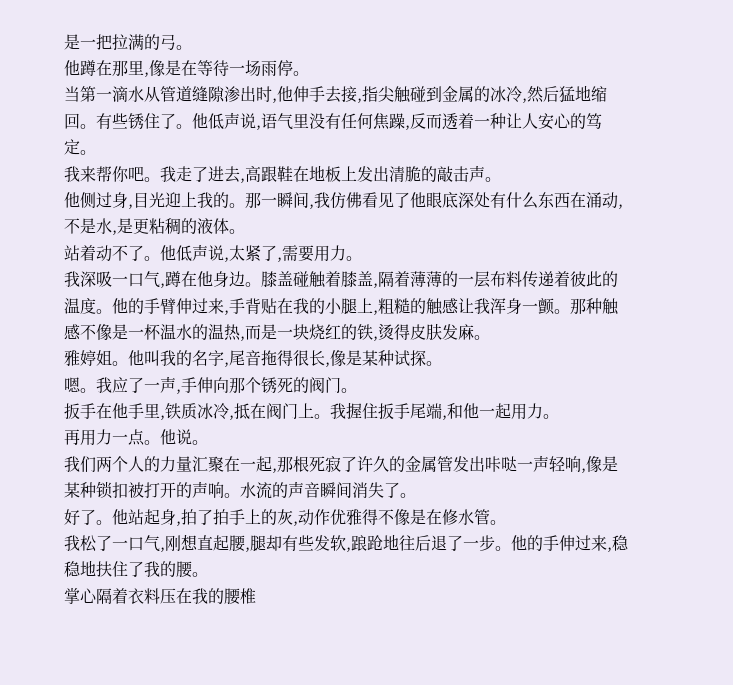是一把拉满的弓。
他蹲在那里,像是在等待一场雨停。
当第一滴水从管道缝隙渗出时,他伸手去接,指尖触碰到金属的冰冷,然后猛地缩回。有些锈住了。他低声说,语气里没有任何焦躁,反而透着一种让人安心的笃定。
我来帮你吧。我走了进去,高跟鞋在地板上发出清脆的敲击声。
他侧过身,目光迎上我的。那一瞬间,我仿佛看见了他眼底深处有什么东西在涌动,不是水,是更粘稠的液体。
站着动不了。他低声说,太紧了,需要用力。
我深吸一口气,蹲在他身边。膝盖碰触着膝盖,隔着薄薄的一层布料传递着彼此的温度。他的手臂伸过来,手背贴在我的小腿上,粗糙的触感让我浑身一颤。那种触感不像是一杯温水的温热,而是一块烧红的铁,烫得皮肤发麻。
雅婷姐。他叫我的名字,尾音拖得很长,像是某种试探。
嗯。我应了一声,手伸向那个锈死的阀门。
扳手在他手里,铁质冰冷,抵在阀门上。我握住扳手尾端,和他一起用力。
再用力一点。他说。
我们两个人的力量汇聚在一起,那根死寂了许久的金属管发出咔哒一声轻响,像是某种锁扣被打开的声响。水流的声音瞬间消失了。
好了。他站起身,拍了拍手上的灰,动作优雅得不像是在修水管。
我松了一口气,刚想直起腰,腿却有些发软,踉跄地往后退了一步。他的手伸过来,稳稳地扶住了我的腰。
掌心隔着衣料压在我的腰椎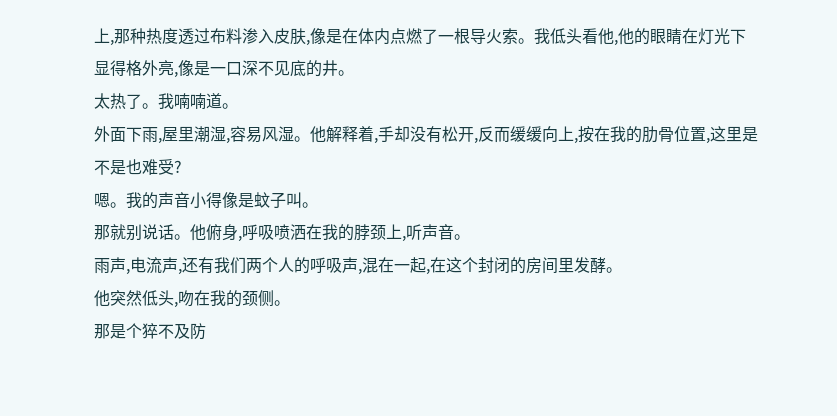上,那种热度透过布料渗入皮肤,像是在体内点燃了一根导火索。我低头看他,他的眼睛在灯光下显得格外亮,像是一口深不见底的井。
太热了。我喃喃道。
外面下雨,屋里潮湿,容易风湿。他解释着,手却没有松开,反而缓缓向上,按在我的肋骨位置,这里是不是也难受?
嗯。我的声音小得像是蚊子叫。
那就别说话。他俯身,呼吸喷洒在我的脖颈上,听声音。
雨声,电流声,还有我们两个人的呼吸声,混在一起,在这个封闭的房间里发酵。
他突然低头,吻在我的颈侧。
那是个猝不及防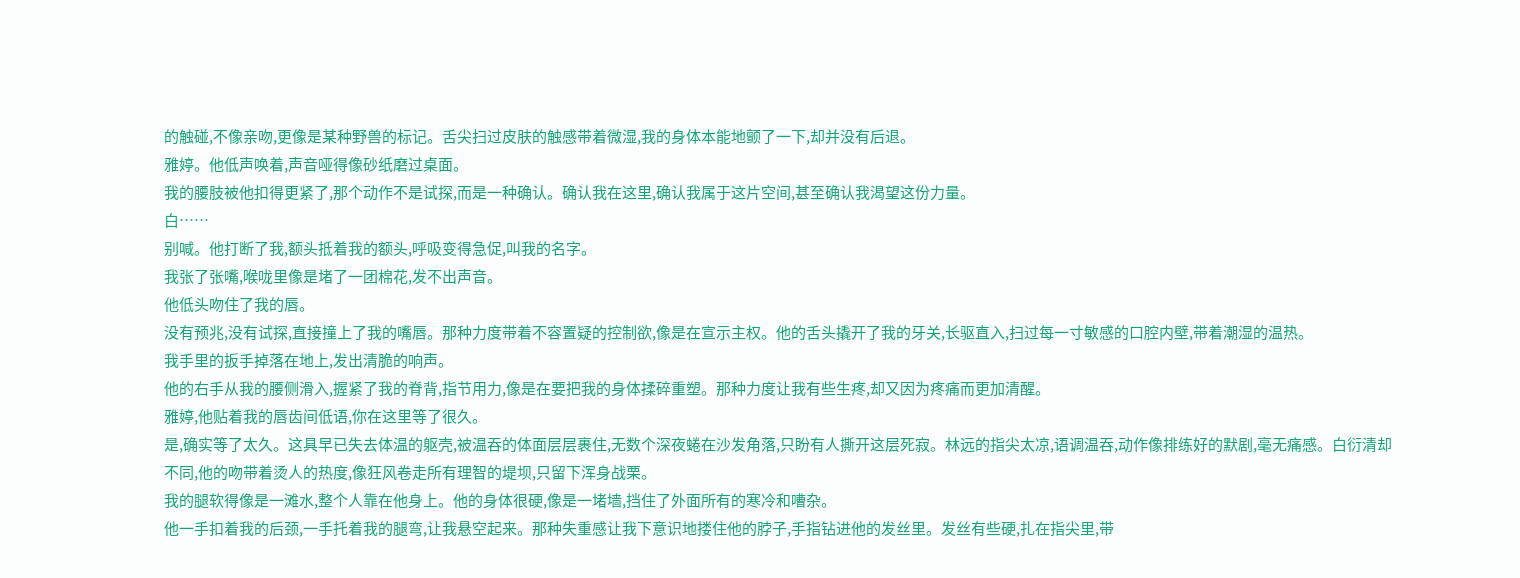的触碰,不像亲吻,更像是某种野兽的标记。舌尖扫过皮肤的触感带着微湿,我的身体本能地颤了一下,却并没有后退。
雅婷。他低声唤着,声音哑得像砂纸磨过桌面。
我的腰肢被他扣得更紧了,那个动作不是试探,而是一种确认。确认我在这里,确认我属于这片空间,甚至确认我渴望这份力量。
白……
别喊。他打断了我,额头抵着我的额头,呼吸变得急促,叫我的名字。
我张了张嘴,喉咙里像是堵了一团棉花,发不出声音。
他低头吻住了我的唇。
没有预兆,没有试探,直接撞上了我的嘴唇。那种力度带着不容置疑的控制欲,像是在宣示主权。他的舌头撬开了我的牙关,长驱直入,扫过每一寸敏感的口腔内壁,带着潮湿的温热。
我手里的扳手掉落在地上,发出清脆的响声。
他的右手从我的腰侧滑入,握紧了我的脊背,指节用力,像是在要把我的身体揉碎重塑。那种力度让我有些生疼,却又因为疼痛而更加清醒。
雅婷,他贴着我的唇齿间低语,你在这里等了很久。
是,确实等了太久。这具早已失去体温的躯壳,被温吞的体面层层裹住,无数个深夜蜷在沙发角落,只盼有人撕开这层死寂。林远的指尖太凉,语调温吞,动作像排练好的默剧,毫无痛感。白衍清却不同,他的吻带着烫人的热度,像狂风卷走所有理智的堤坝,只留下浑身战栗。
我的腿软得像是一滩水,整个人靠在他身上。他的身体很硬,像是一堵墙,挡住了外面所有的寒冷和嘈杂。
他一手扣着我的后颈,一手托着我的腿弯,让我悬空起来。那种失重感让我下意识地搂住他的脖子,手指钻进他的发丝里。发丝有些硬,扎在指尖里,带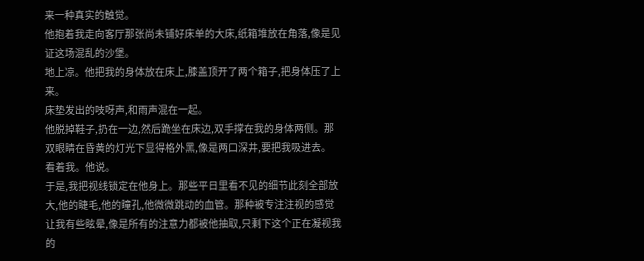来一种真实的触觉。
他抱着我走向客厅那张尚未铺好床单的大床,纸箱堆放在角落,像是见证这场混乱的沙堡。
地上凉。他把我的身体放在床上,膝盖顶开了两个箱子,把身体压了上来。
床垫发出的吱呀声,和雨声混在一起。
他脱掉鞋子,扔在一边,然后跪坐在床边,双手撑在我的身体两侧。那双眼睛在昏黄的灯光下显得格外黑,像是两口深井,要把我吸进去。
看着我。他说。
于是,我把视线锁定在他身上。那些平日里看不见的细节此刻全部放大,他的睫毛,他的瞳孔,他微微跳动的血管。那种被专注注视的感觉让我有些眩晕,像是所有的注意力都被他抽取,只剩下这个正在凝视我的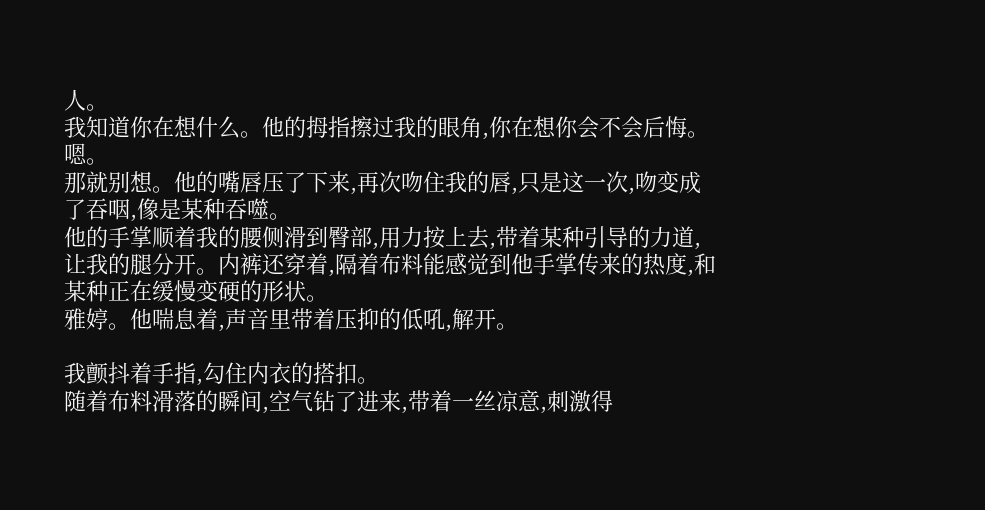人。
我知道你在想什么。他的拇指擦过我的眼角,你在想你会不会后悔。
嗯。
那就别想。他的嘴唇压了下来,再次吻住我的唇,只是这一次,吻变成了吞咽,像是某种吞噬。
他的手掌顺着我的腰侧滑到臀部,用力按上去,带着某种引导的力道,让我的腿分开。内裤还穿着,隔着布料能感觉到他手掌传来的热度,和某种正在缓慢变硬的形状。
雅婷。他喘息着,声音里带着压抑的低吼,解开。

我颤抖着手指,勾住内衣的搭扣。
随着布料滑落的瞬间,空气钻了进来,带着一丝凉意,刺激得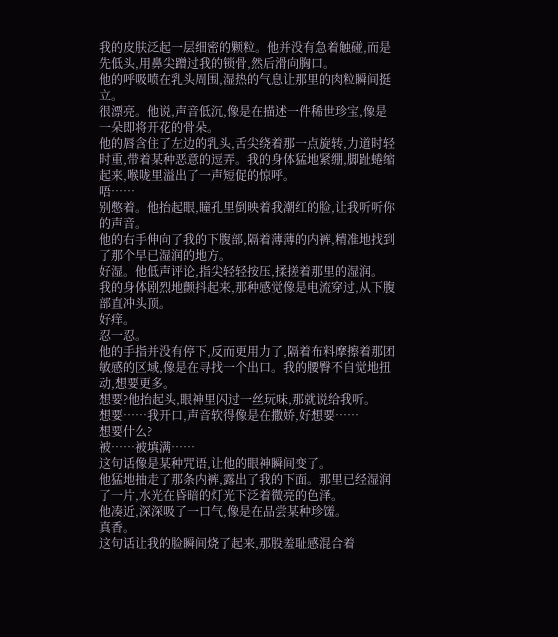我的皮肤泛起一层细密的颗粒。他并没有急着触碰,而是先低头,用鼻尖蹭过我的锁骨,然后滑向胸口。
他的呼吸喷在乳头周围,湿热的气息让那里的肉粒瞬间挺立。
很漂亮。他说,声音低沉,像是在描述一件稀世珍宝,像是一朵即将开花的骨朵。
他的唇含住了左边的乳头,舌尖绕着那一点旋转,力道时轻时重,带着某种恶意的逗弄。我的身体猛地紧绷,脚趾蜷缩起来,喉咙里溢出了一声短促的惊呼。
唔……
别憋着。他抬起眼,瞳孔里倒映着我潮红的脸,让我听听你的声音。
他的右手伸向了我的下腹部,隔着薄薄的内裤,精准地找到了那个早已湿润的地方。
好湿。他低声评论,指尖轻轻按压,揉搓着那里的湿润。
我的身体剧烈地颤抖起来,那种感觉像是电流穿过,从下腹部直冲头顶。
好痒。
忍一忍。
他的手指并没有停下,反而更用力了,隔着布料摩擦着那团敏感的区域,像是在寻找一个出口。我的腰臀不自觉地扭动,想要更多。
想要?他抬起头,眼神里闪过一丝玩味,那就说给我听。
想要……我开口,声音软得像是在撒娇,好想要……
想要什么?
被……被填满……
这句话像是某种咒语,让他的眼神瞬间变了。
他猛地抽走了那条内裤,露出了我的下面。那里已经湿润了一片,水光在昏暗的灯光下泛着微亮的色泽。
他凑近,深深吸了一口气,像是在品尝某种珍馐。
真香。
这句话让我的脸瞬间烧了起来,那股羞耻感混合着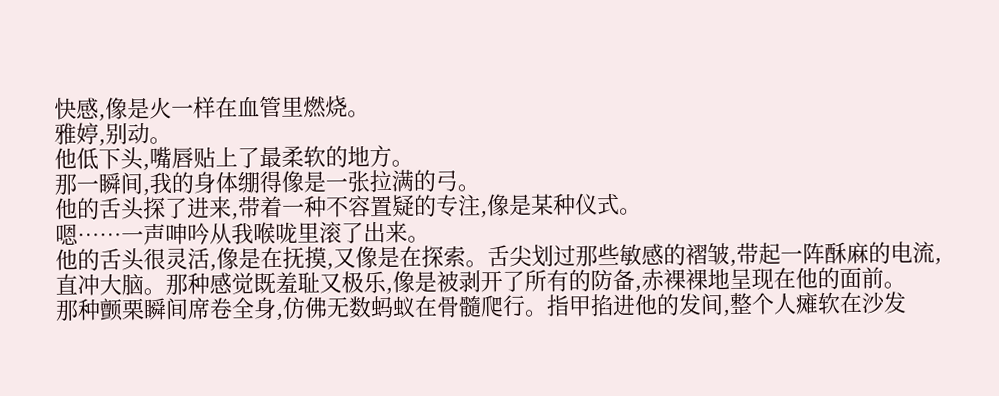快感,像是火一样在血管里燃烧。
雅婷,别动。
他低下头,嘴唇贴上了最柔软的地方。
那一瞬间,我的身体绷得像是一张拉满的弓。
他的舌头探了进来,带着一种不容置疑的专注,像是某种仪式。
嗯……一声呻吟从我喉咙里滚了出来。
他的舌头很灵活,像是在抚摸,又像是在探索。舌尖划过那些敏感的褶皱,带起一阵酥麻的电流,直冲大脑。那种感觉既羞耻又极乐,像是被剥开了所有的防备,赤裸裸地呈现在他的面前。
那种颤栗瞬间席卷全身,仿佛无数蚂蚁在骨髓爬行。指甲掐进他的发间,整个人瘫软在沙发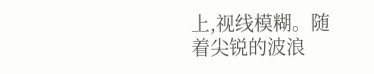上,视线模糊。随着尖锐的波浪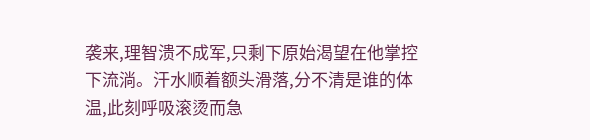袭来,理智溃不成军,只剩下原始渴望在他掌控下流淌。汗水顺着额头滑落,分不清是谁的体温,此刻呼吸滚烫而急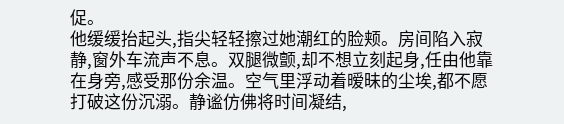促。
他缓缓抬起头,指尖轻轻擦过她潮红的脸颊。房间陷入寂静,窗外车流声不息。双腿微颤,却不想立刻起身,任由他靠在身旁,感受那份余温。空气里浮动着暧昧的尘埃,都不愿打破这份沉溺。静谧仿佛将时间凝结,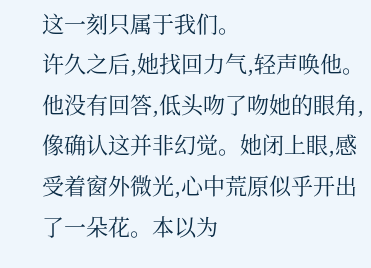这一刻只属于我们。
许久之后,她找回力气,轻声唤他。他没有回答,低头吻了吻她的眼角,像确认这并非幻觉。她闭上眼,感受着窗外微光,心中荒原似乎开出了一朵花。本以为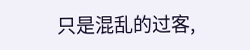只是混乱的过客,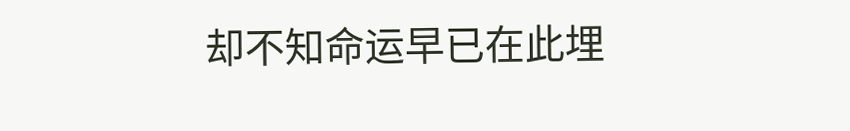却不知命运早已在此埋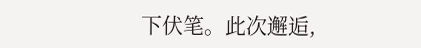下伏笔。此次邂逅,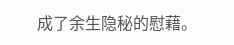成了余生隐秘的慰藉。